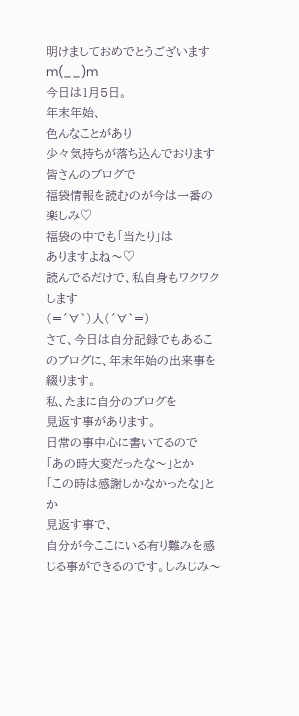明けましておめでとうございます
m(__)m
今日は1月5日。
年末年始、
色んなことがあり
少々気持ちが落ち込んでおります
皆さんのブログで
福袋情報を読むのが今は一番の楽しみ♡
福袋の中でも「当たり」は
ありますよね〜♡
読んでるだけで、私自身もワクワクします
(=´∀`)人(´∀`=)
さて、今日は自分記録でもあるこのブログに、年末年始の出来事を綴ります。
私、たまに自分のブログを
見返す事があります。
日常の事中心に書いてるので
「あの時大変だったな〜」とか
「この時は感謝しかなかったな」とか
見返す事で、
自分が今ここにいる有り難みを感じる事ができるのです。しみじみ〜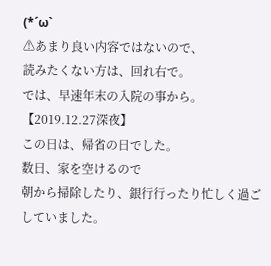(*´ω`
⚠あまり良い内容ではないので、
読みたくない方は、回れ右で。
では、早速年末の入院の事から。
【2019.12.27深夜】
この日は、帰省の日でした。
数日、家を空けるので
朝から掃除したり、銀行行ったり忙しく過ごしていました。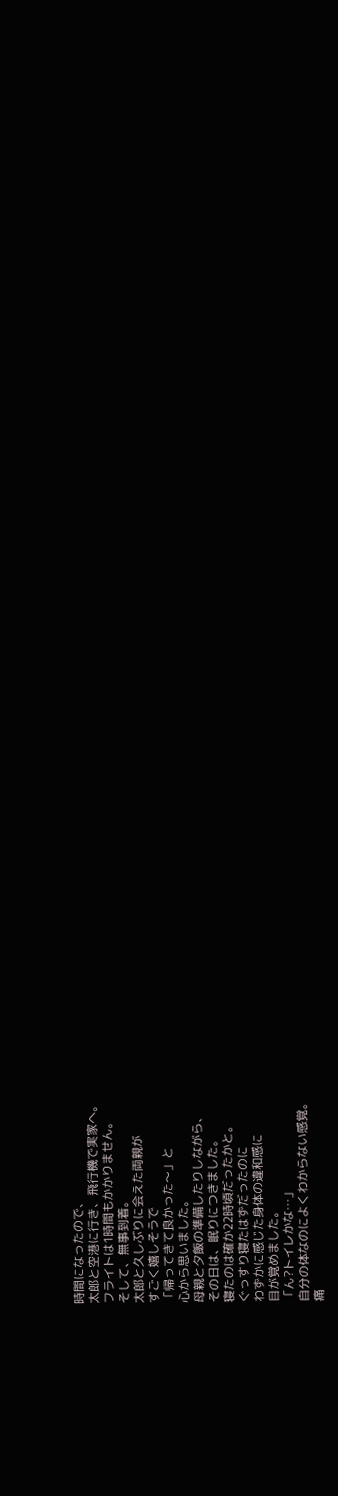時間になったので、
太郎と空港に行き、飛行機で実家へ。
フライトは1時間もかかりません。
そして、無事到着。
太郎と久しぶりに会えた両親が
すごく嬉しそうで
「帰ってきて良かった〜」と
心から思いました。
母親と夕飯の準備したりしながら、
その日は、眠りにつきました。
寝たのは確か22時頃だったかと。
ぐっすり寝たはずだったのに
わずかに感じた身体の違和感に
目が覚めました。
「ん?トイレかな…」
自分の体なのによくわからない感覚。
痛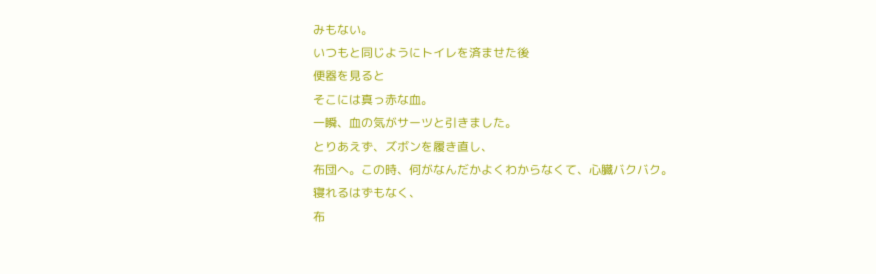みもない。
いつもと同じようにトイレを済ませた後
便器を見ると
そこには真っ赤な血。
一瞬、血の気がサーツと引きました。
とりあえず、ズボンを履き直し、
布団へ。この時、何がなんだかよくわからなくて、心臓バクバク。
寝れるはずもなく、
布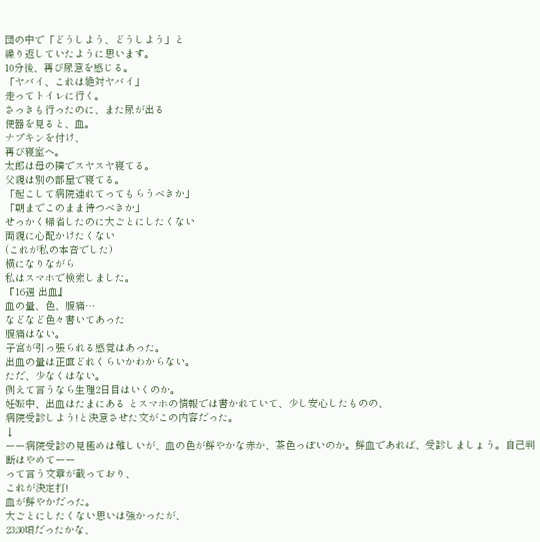団の中で「どうしよう、どうしよう」と
繰り返していたように思います。
10分後、再び尿意を感じる。
「ヤバイ、これは絶対ヤバイ」
走ってトイレに行く。
さっきも行ったのに、また尿が出る
便器を見ると、血。
ナプキンを付け、
再び寝室へ。
太郎は母の隣でスヤスヤ寝てる。
父親は別の部屋で寝てる。
「起こして病院連れてってもらうべきか」
「朝までこのまま待つべきか」
せっかく帰省したのに大ごとにしたくない
両親に心配かけたくない
(これが私の本音でした)
横になりながら
私はスマホで検索しました。
『16週 出血』
血の量、色、腹痛…
などなど色々書いてあった
腹痛はない。
子宮が引っ張られる感覚はあった。
出血の量は正直どれくらいかわからない。
ただ、少なくはない。
例えて言うなら生理2日目はいくのか。
妊娠中、出血はたまにある とスマホの情報では書かれていて、少し安心したものの、
病院受診しよう!と決意させた文がこの内容だった。
↓
ーー病院受診の見極めは難しいが、血の色が鮮やかな赤か、茶色っぽいのか。鮮血であれば、受診しましょう。自己判断はやめてーー
って言う文章が載っており、
これが決定打!
血が鮮やかだった。
大ごとにしたくない思いは強かったが、
23:30頃だったかな、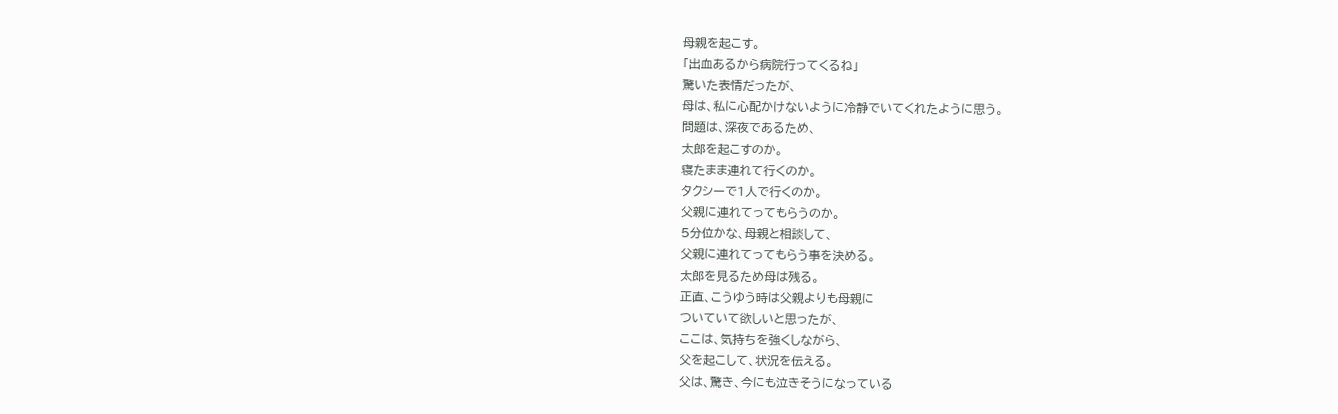母親を起こす。
「出血あるから病院行ってくるね」
驚いた表情だったが、
母は、私に心配かけないように冷静でいてくれたように思う。
問題は、深夜であるため、
太郎を起こすのか。
寝たまま連れて行くのか。
タクシーで1人で行くのか。
父親に連れてってもらうのか。
5分位かな、母親と相談して、
父親に連れてってもらう事を決める。
太郎を見るため母は残る。
正直、こうゆう時は父親よりも母親に
ついていて欲しいと思ったが、
ここは、気持ちを強くしながら、
父を起こして、状況を伝える。
父は、驚き、今にも泣きそうになっている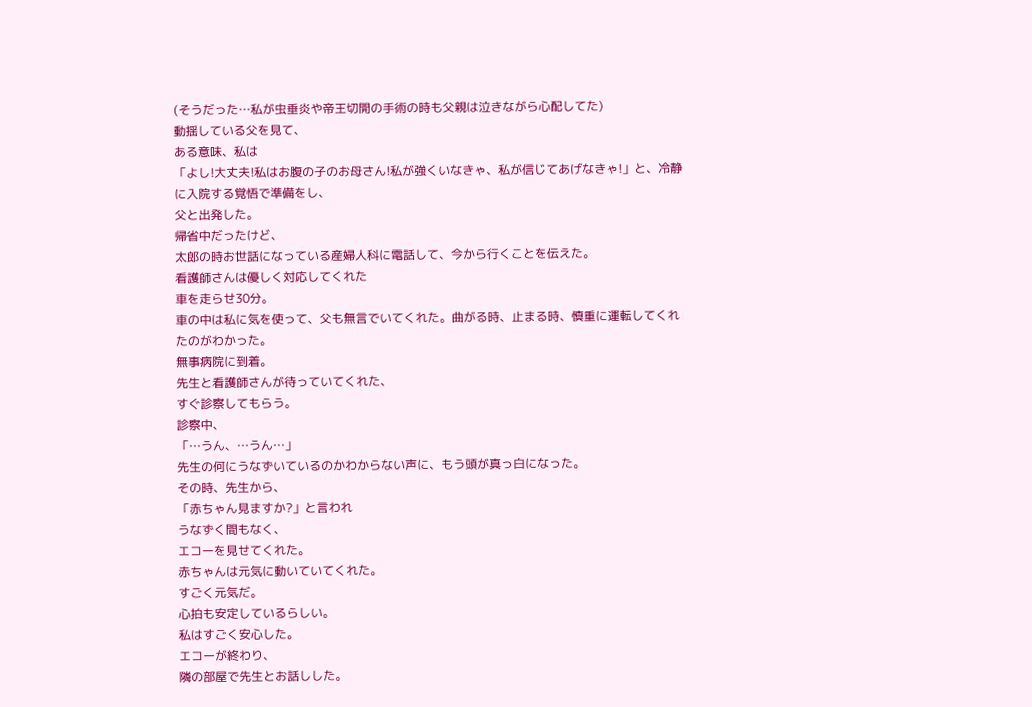(そうだった…私が虫垂炎や帝王切開の手術の時も父親は泣きながら心配してた)
動揺している父を見て、
ある意味、私は
「よし!大丈夫!私はお腹の子のお母さん!私が強くいなきゃ、私が信じてあげなきゃ!」と、冷静に入院する覚悟で準備をし、
父と出発した。
帰省中だったけど、
太郎の時お世話になっている産婦人科に電話して、今から行くことを伝えた。
看護師さんは優しく対応してくれた
車を走らせ30分。
車の中は私に気を使って、父も無言でいてくれた。曲がる時、止まる時、慎重に運転してくれたのがわかった。
無事病院に到着。
先生と看護師さんが待っていてくれた、
すぐ診察してもらう。
診察中、
「…うん、…うん…」
先生の何にうなずいているのかわからない声に、もう頭が真っ白になった。
その時、先生から、
「赤ちゃん見ますか?」と言われ
うなずく間もなく、
エコーを見せてくれた。
赤ちゃんは元気に動いていてくれた。
すごく元気だ。
心拍も安定しているらしい。
私はすごく安心した。
エコーが終わり、
隣の部屋で先生とお話しした。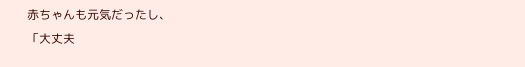赤ちゃんも元気だったし、
「大丈夫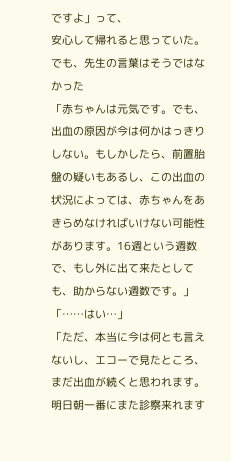ですよ」って、
安心して帰れると思っていた。
でも、先生の言葉はそうではなかった
「赤ちゃんは元気です。でも、出血の原因が今は何かはっきりしない。もしかしたら、前置胎盤の疑いもあるし、この出血の状況によっては、赤ちゃんをあきらめなければいけない可能性があります。16週という週数で、もし外に出て来たとしても、助からない週数です。」
「……はい…」
「ただ、本当に今は何とも言えないし、エコーで見たところ、まだ出血が続くと思われます。
明日朝一番にまた診察来れます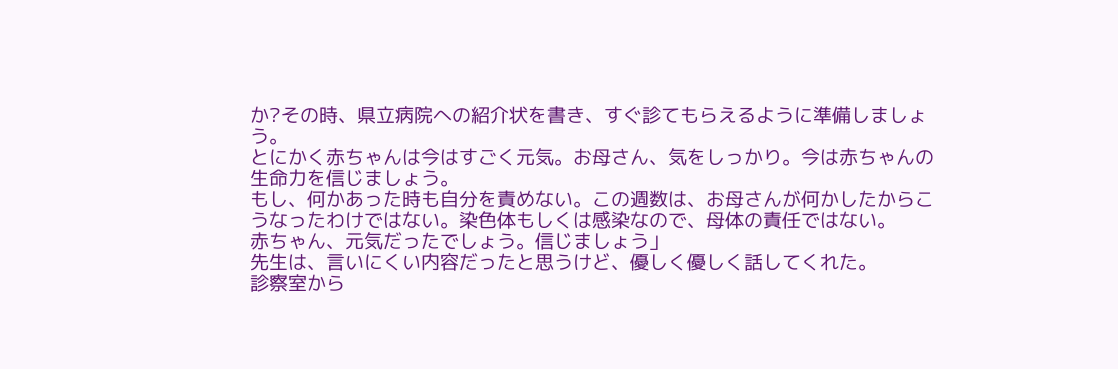か?その時、県立病院への紹介状を書き、すぐ診てもらえるように準備しましょう。
とにかく赤ちゃんは今はすごく元気。お母さん、気をしっかり。今は赤ちゃんの生命力を信じましょう。
もし、何かあった時も自分を責めない。この週数は、お母さんが何かしたからこうなったわけではない。染色体もしくは感染なので、母体の責任ではない。
赤ちゃん、元気だったでしょう。信じましょう」
先生は、言いにくい内容だったと思うけど、優しく優しく話してくれた。
診察室から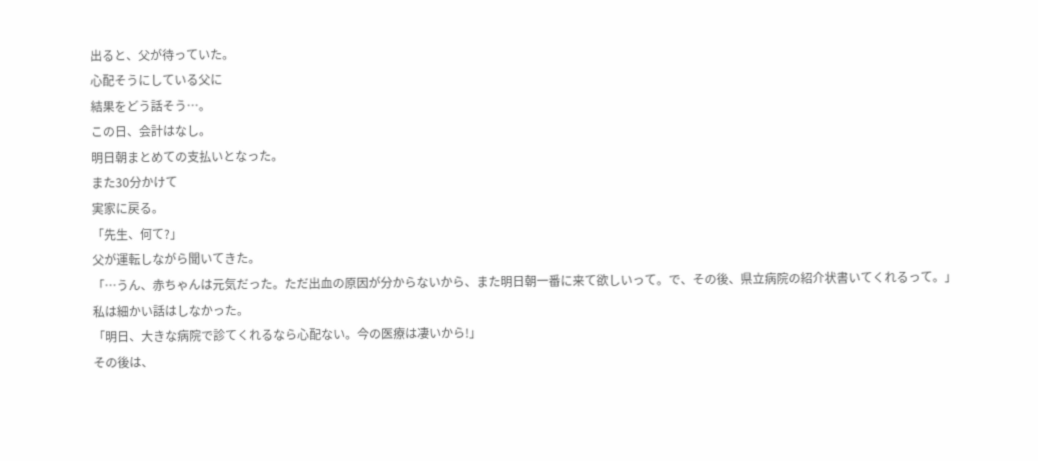出ると、父が待っていた。
心配そうにしている父に
結果をどう話そう…。
この日、会計はなし。
明日朝まとめての支払いとなった。
また30分かけて
実家に戻る。
「先生、何て?」
父が運転しながら聞いてきた。
「…うん、赤ちゃんは元気だった。ただ出血の原因が分からないから、また明日朝一番に来て欲しいって。で、その後、県立病院の紹介状書いてくれるって。」
私は細かい話はしなかった。
「明日、大きな病院で診てくれるなら心配ない。今の医療は凄いから!」
その後は、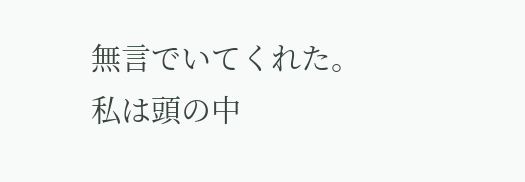無言でいてくれた。
私は頭の中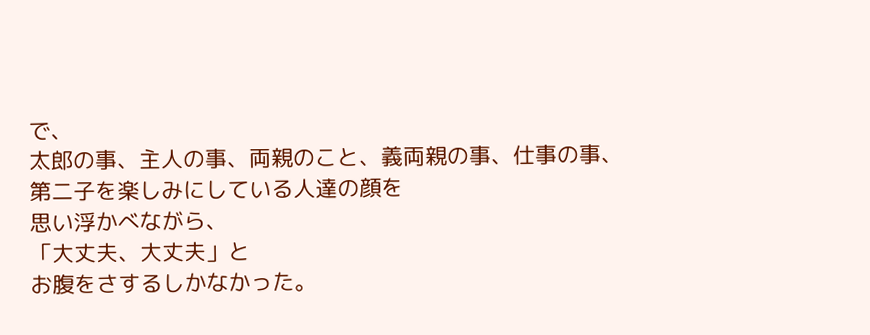で、
太郎の事、主人の事、両親のこと、義両親の事、仕事の事、
第二子を楽しみにしている人達の顔を
思い浮かべながら、
「大丈夫、大丈夫」と
お腹をさするしかなかった。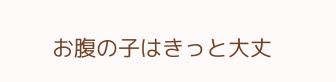お腹の子はきっと大丈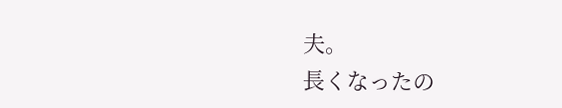夫。
長くなったの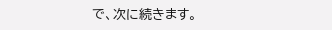で、次に続きます。